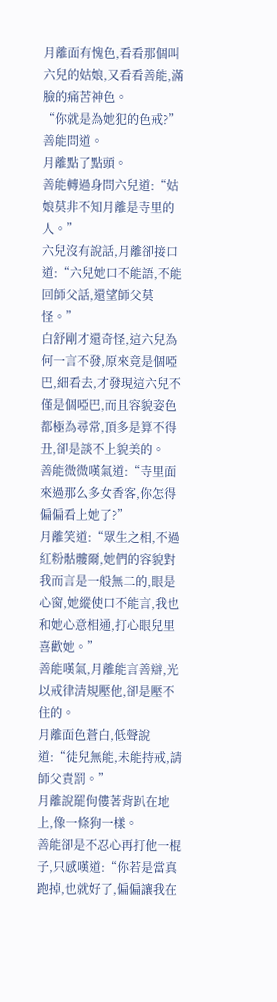月離面有愧色,看看那個叫六兒的姑娘,又看看善能,滿臉的痛苦神色。
“你就是為她犯的色戒?”善能問道。
月離點了點頭。
善能轉過身問六兒道:“姑娘莫非不知月離是寺里的人。”
六兒沒有說話,月離卻接口道:“六兒她口不能語,不能回師父話,還望師父莫怪。”
白舒剛才還奇怪,這六兒為何一言不發,原來竟是個啞巴,細看去,才發現這六兒不僅是個啞巴,而且容貌姿色都極為尋常,頂多是算不得丑,卻是談不上貌美的。
善能微微嘆氣道:“寺里面來過那么多女香客,你怎得偏偏看上她了?”
月離笑道:“眾生之相,不過紅粉骷髏爾,她們的容貌對我而言是一般無二的,眼是心窗,她縱使口不能言,我也和她心意相通,打心眼兒里喜歡她。”
善能嘆氣,月離能言善辯,光以戒律清規壓他,卻是壓不住的。
月離面色蒼白,低聲說道:“徒兒無能,未能持戒,請師父責罰。”
月離說罷佝僂著背趴在地上,像一條狗一樣。
善能卻是不忍心再打他一棍子,只感嘆道:“你若是當真跑掉,也就好了,偏偏讓我在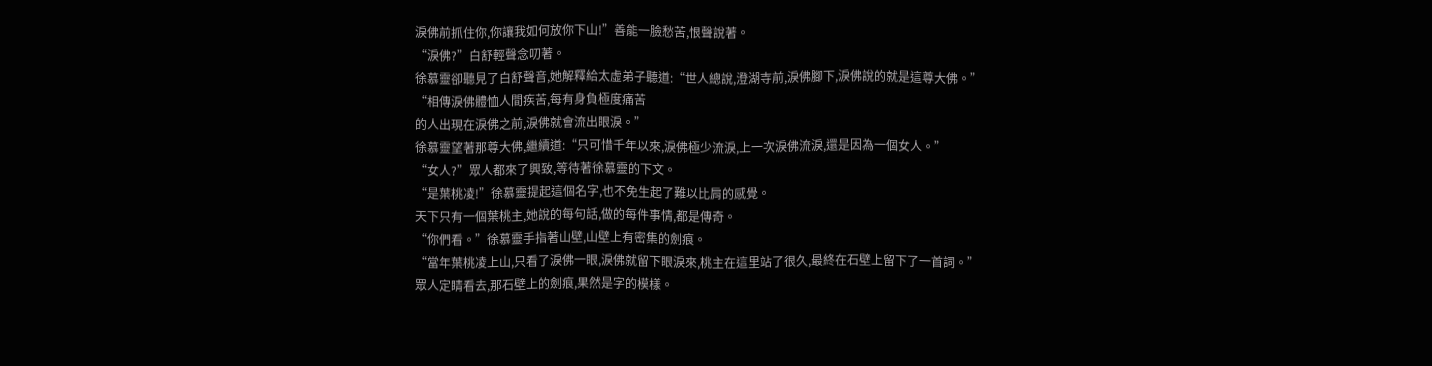淚佛前抓住你,你讓我如何放你下山!”善能一臉愁苦,恨聲說著。
“淚佛?”白舒輕聲念叨著。
徐慕靈卻聽見了白舒聲音,她解釋給太虛弟子聽道:“世人總說,澄湖寺前,淚佛腳下,淚佛說的就是這尊大佛。”
“相傳淚佛體恤人間疾苦,每有身負極度痛苦
的人出現在淚佛之前,淚佛就會流出眼淚。”
徐慕靈望著那尊大佛,繼續道:“只可惜千年以來,淚佛極少流淚,上一次淚佛流淚,還是因為一個女人。”
“女人?”眾人都來了興致,等待著徐慕靈的下文。
“是葉桃凌!”徐慕靈提起這個名字,也不免生起了難以比肩的感覺。
天下只有一個葉桃主,她說的每句話,做的每件事情,都是傳奇。
“你們看。”徐慕靈手指著山壁,山壁上有密集的劍痕。
“當年葉桃凌上山,只看了淚佛一眼,淚佛就留下眼淚來,桃主在這里站了很久,最終在石壁上留下了一首詞。”
眾人定睛看去,那石壁上的劍痕,果然是字的模樣。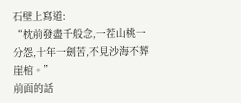石壁上寫道:
“枕前發盡千般念,一茬山桃一分怨,十年一劍苦,不見沙海不葬崖棺。”
前面的話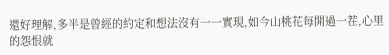還好理解,多半是曾經的約定和想法沒有一一實現,如今山桃花每開過一茬,心里的怨恨就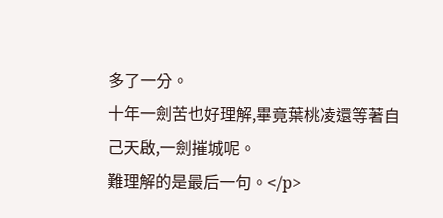多了一分。
十年一劍苦也好理解,畢竟葉桃凌還等著自己天啟,一劍摧城呢。
難理解的是最后一句。</p>